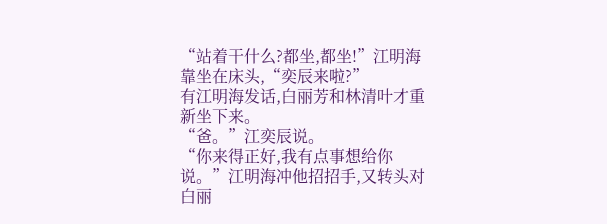“站着干什么?都坐,都坐!”江明海靠坐在床头,“奕辰来啦?”
有江明海发话,白丽芳和林清叶才重新坐下来。
“爸。”江奕辰说。
“你来得正好,我有点事想给你说。”江明海冲他招招手,又转头对白丽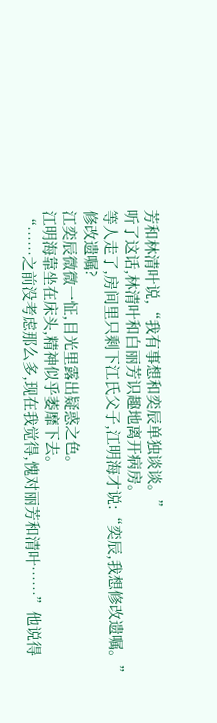芳和林清叶说,“我有事想和奕辰单独谈谈。”
听了这话,林清叶和白丽芳识趣地离开病房。
等人走了,房间里只剩下江氏父子,江明海才说:“奕辰,我想修改遗嘱。”
修改遗嘱?
江奕辰微微一怔,目光里露出疑惑之色。
江明海靠坐在床头,精神似乎萎靡下去。
“……之前没考虑那么多,现在我觉得,愧对丽芳和清叶……”他说得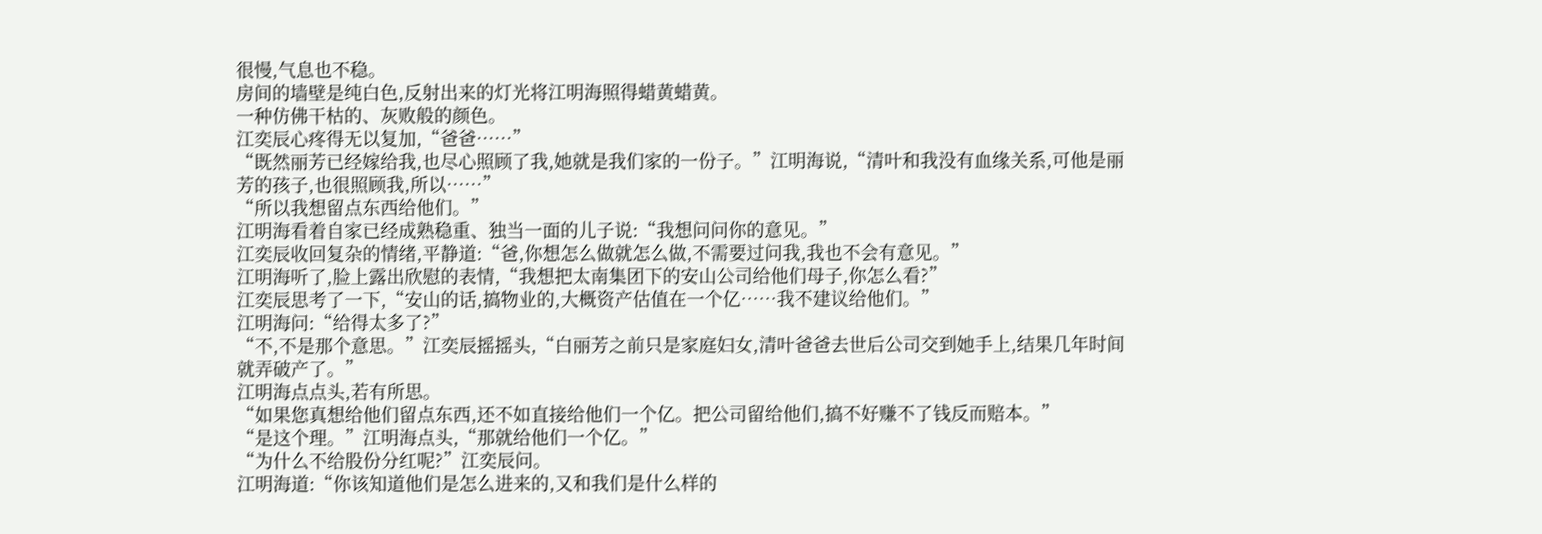很慢,气息也不稳。
房间的墙壁是纯白色,反射出来的灯光将江明海照得蜡黄蜡黄。
一种仿佛干枯的、灰败般的颜色。
江奕辰心疼得无以复加,“爸爸……”
“既然丽芳已经嫁给我,也尽心照顾了我,她就是我们家的一份子。”江明海说,“清叶和我没有血缘关系,可他是丽芳的孩子,也很照顾我,所以……”
“所以我想留点东西给他们。”
江明海看着自家已经成熟稳重、独当一面的儿子说:“我想问问你的意见。”
江奕辰收回复杂的情绪,平静道:“爸,你想怎么做就怎么做,不需要过问我,我也不会有意见。”
江明海听了,脸上露出欣慰的表情,“我想把太南集团下的安山公司给他们母子,你怎么看?”
江奕辰思考了一下,“安山的话,搞物业的,大概资产估值在一个亿……我不建议给他们。”
江明海问:“给得太多了?”
“不,不是那个意思。”江奕辰摇摇头,“白丽芳之前只是家庭妇女,清叶爸爸去世后公司交到她手上,结果几年时间就弄破产了。”
江明海点点头,若有所思。
“如果您真想给他们留点东西,还不如直接给他们一个亿。把公司留给他们,搞不好赚不了钱反而赔本。”
“是这个理。”江明海点头,“那就给他们一个亿。”
“为什么不给股份分红呢?”江奕辰问。
江明海道:“你该知道他们是怎么进来的,又和我们是什么样的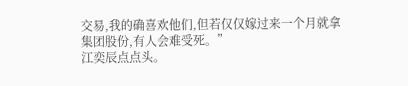交易,我的确喜欢他们,但若仅仅嫁过来一个月就拿集团股份,有人会难受死。”
江奕辰点点头。